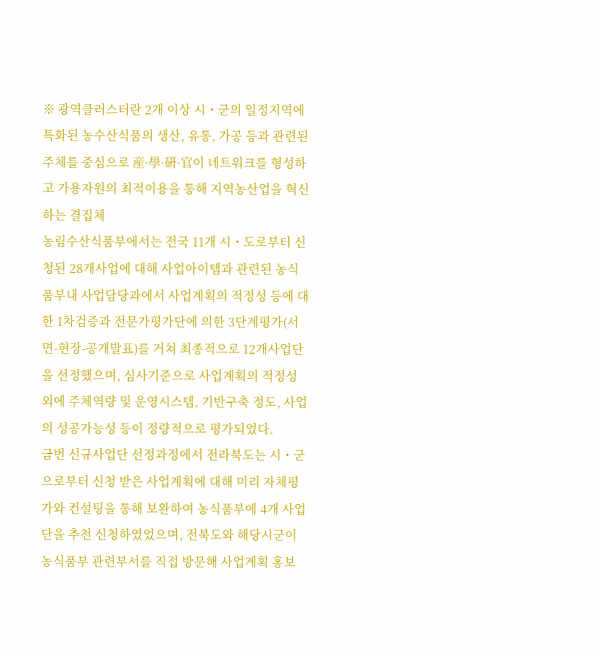※ 광역클러스터란 2개 이상 시・군의 일정지역에 특화된 농수산식품의 생산, 유통, 가공 등과 관련된 주체를 중심으로 産·學·硏·官이 네트워크를 형성하고 가용자원의 최적이용을 통해 지역농산업을 혁신하는 결집체
농림수산식품부에서는 전국 11개 시・도로부터 신청된 28개사업에 대해 사업아이템과 관련된 농식품부내 사업담당과에서 사업계획의 적정성 등에 대한 1차검증과 전문가평가단에 의한 3단계평가(서면-현장-공개발표)를 거쳐 최종적으로 12개사업단을 선정했으며, 심사기준으로 사업계획의 적정성 외에 주체역량 및 운영시스템, 기반구축 정도, 사업의 성공가능성 등이 정량적으로 평가되었다.
금번 신규사업단 선정과정에서 전라북도는 시・군으로부터 신청 받은 사업계획에 대해 미리 자체평가와 컨설팅을 통해 보완하여 농식품부에 4개 사업단을 추천 신청하였었으며, 전북도와 해당시군이 농식품부 관련부서를 직접 방문해 사업계획 홍보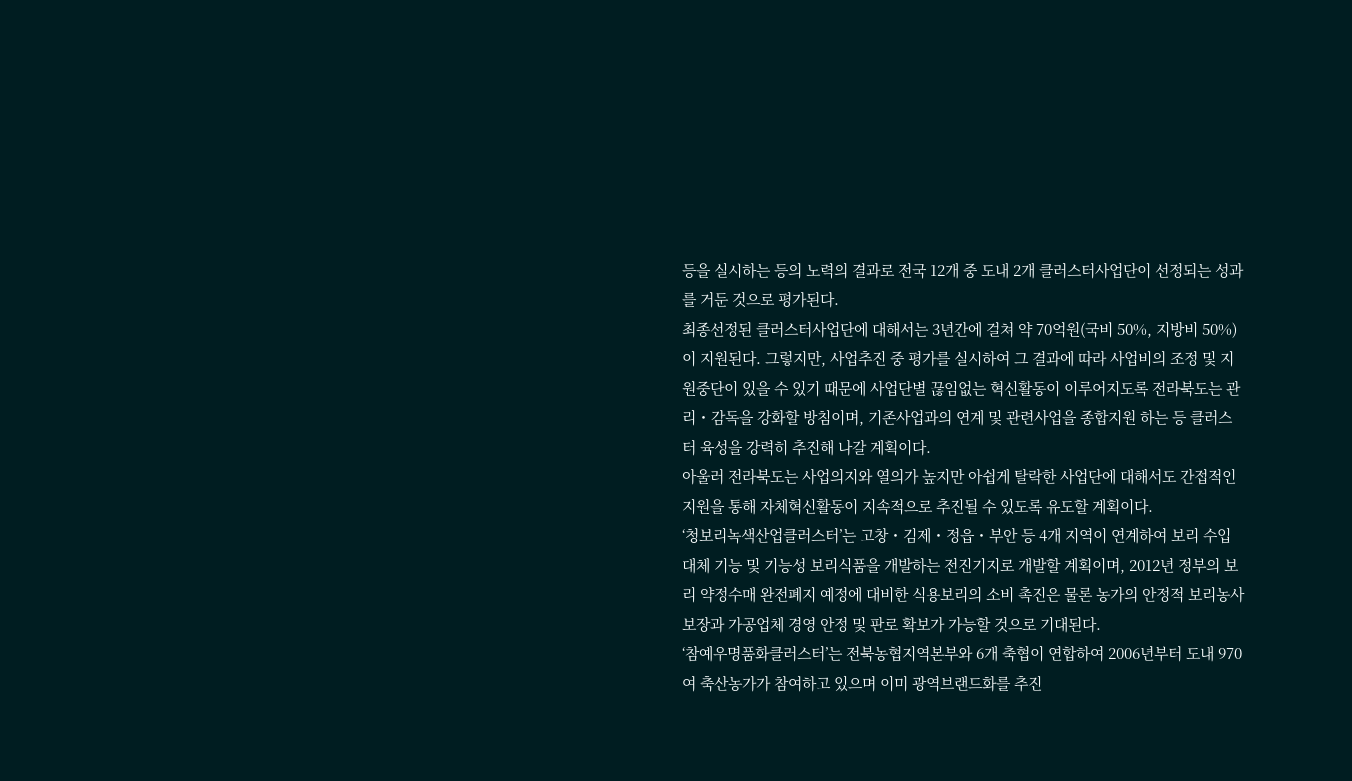등을 실시하는 등의 노력의 결과로 전국 12개 중 도내 2개 클러스터사업단이 선정되는 성과를 거둔 것으로 평가된다.
최종선정된 클러스터사업단에 대해서는 3년간에 걸쳐 약 70억원(국비 50%, 지방비 50%)이 지원된다. 그렇지만, 사업추진 중 평가를 실시하여 그 결과에 따라 사업비의 조정 및 지원중단이 있을 수 있기 때문에 사업단별 끊임없는 혁신활동이 이루어지도록 전라북도는 관리・감독을 강화할 방침이며, 기존사업과의 연계 및 관련사업을 종합지원 하는 등 클러스터 육성을 강력히 추진해 나갈 계획이다.
아울러 전라북도는 사업의지와 열의가 높지만 아쉽게 탈락한 사업단에 대해서도 간접적인 지원을 통해 자체혁신활동이 지속적으로 추진될 수 있도록 유도할 계획이다.
‘청보리녹색산업클러스터’는 고창・김제・정읍・부안 등 4개 지역이 연계하여 보리 수입 대체 기능 및 기능성 보리식품을 개발하는 전진기지로 개발할 계획이며, 2012년 정부의 보리 약정수매 완전폐지 예정에 대비한 식용보리의 소비 촉진은 물론 농가의 안정적 보리농사 보장과 가공업체 경영 안정 및 판로 확보가 가능할 것으로 기대된다.
‘참예우명품화클러스터’는 전북농협지역본부와 6개 축협이 연합하여 2006년부터 도내 970여 축산농가가 참여하고 있으며 이미 광역브랜드화를 추진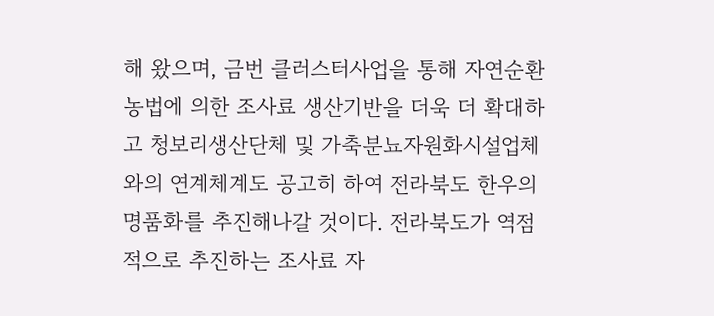해 왔으며, 금번 클러스터사업을 통해 자연순환농법에 의한 조사료 생산기반을 더욱 더 확대하고 청보리생산단체 및 가축분뇨자원화시설업체와의 연계체계도 공고히 하여 전라북도 한우의 명품화를 추진해나갈 것이다. 전라북도가 역점적으로 추진하는 조사료 자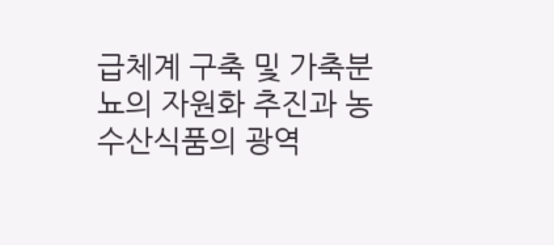급체계 구축 및 가축분뇨의 자원화 추진과 농수산식품의 광역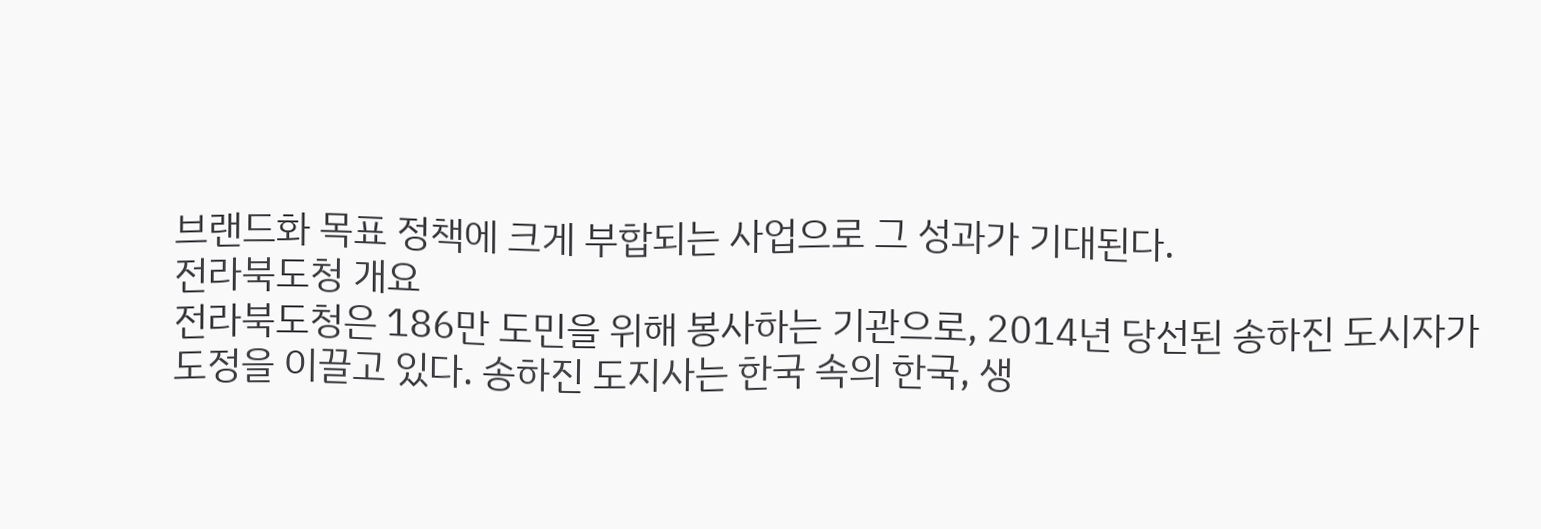브랜드화 목표 정책에 크게 부합되는 사업으로 그 성과가 기대된다.
전라북도청 개요
전라북도청은 186만 도민을 위해 봉사하는 기관으로, 2014년 당선된 송하진 도시자가 도정을 이끌고 있다. 송하진 도지사는 한국 속의 한국, 생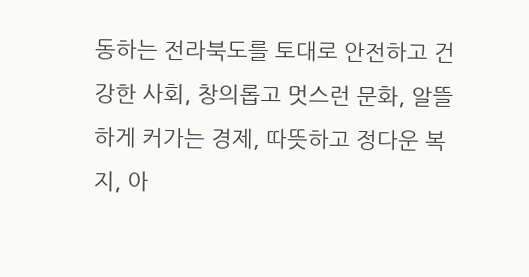동하는 전라북도를 토대로 안전하고 건강한 사회, 창의롭고 멋스런 문화, 알뜰하게 커가는 경제, 따뜻하고 정다운 복지, 아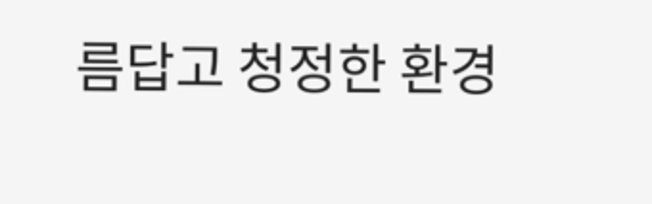름답고 청정한 환경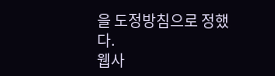을 도정방침으로 정했다.
웹사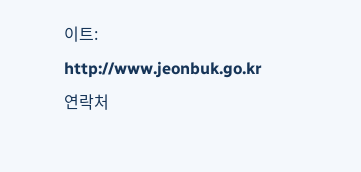이트: http://www.jeonbuk.go.kr
연락처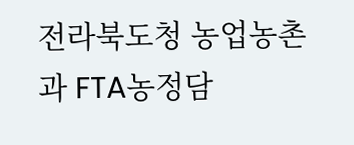전라북도청 농업농촌과 FTA농정담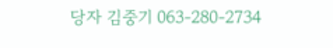당자 김중기 063-280-2734